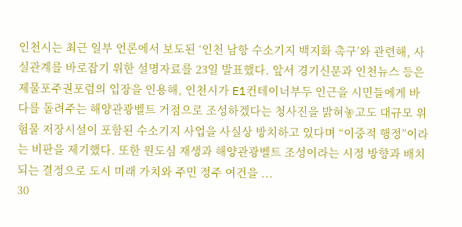인천시는 최근 일부 언론에서 보도된 ‘인천 남항 수소기지 백지화 촉구’와 관련해, 사실관계를 바로잡기 위한 설명자료를 23일 발표했다. 앞서 경기신문과 인천뉴스 등은 제물포주권포럼의 입장을 인용해, 인천시가 E1컨테이너부두 인근을 시민들에게 바다를 돌려주는 해양관광벨트 거점으로 조성하겠다는 청사진을 밝혀놓고도 대규모 위험물 저장시설이 포함된 수소기지 사업을 사실상 방치하고 있다며 “이중적 행정”이라는 비판을 제기했다. 또한 원도심 재생과 해양관광벨트 조성이라는 시정 방향과 배치되는 결정으로 도시 미래 가치와 주민 정주 여건을 ...
30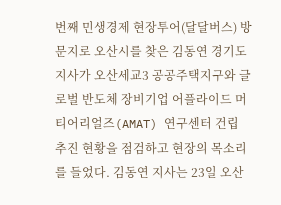번째 민생경제 현장투어(달달버스) 방문지로 오산시를 찾은 김동연 경기도지사가 오산세교3 공공주택지구와 글로벌 반도체 장비기업 어플라이드 머티어리얼즈(AMAT) 연구센터 건립 추진 현황을 점검하고 현장의 목소리를 들었다. 김동연 지사는 23일 오산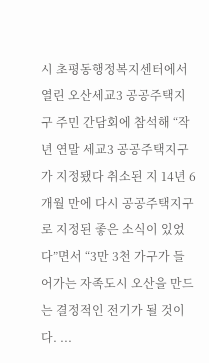시 초평동행정복지센터에서 열린 오산세교3 공공주택지구 주민 간담회에 참석해 “작년 연말 세교3 공공주택지구가 지정됐다 취소된 지 14년 6개월 만에 다시 공공주택지구로 지정된 좋은 소식이 있었다”면서 “3만 3천 가구가 들어가는 자족도시 오산을 만드는 결정적인 전기가 될 것이다. ...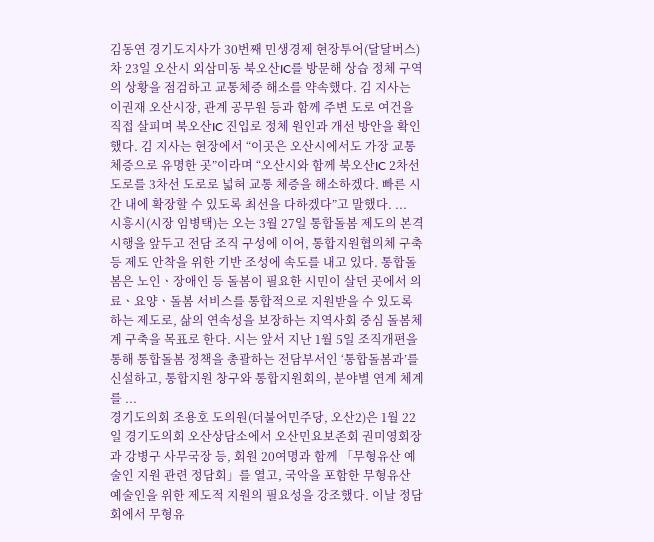김동연 경기도지사가 30번째 민생경제 현장투어(달달버스)차 23일 오산시 외삼미동 북오산IC를 방문해 상습 정체 구역의 상황을 점검하고 교통체증 해소를 약속했다. 김 지사는 이권재 오산시장, 관계 공무원 등과 함께 주변 도로 여건을 직접 살피며 북오산IC 진입로 정체 원인과 개선 방안을 확인했다. 김 지사는 현장에서 “이곳은 오산시에서도 가장 교통 체증으로 유명한 곳”이라며 “오산시와 함께 북오산IC 2차선 도로를 3차선 도로로 넓혀 교통 체증을 해소하겠다. 빠른 시간 내에 확장할 수 있도록 최선을 다하겠다”고 말했다. ...
시흥시(시장 임병택)는 오는 3월 27일 통합돌봄 제도의 본격 시행을 앞두고 전담 조직 구성에 이어, 통합지원협의체 구축 등 제도 안착을 위한 기반 조성에 속도를 내고 있다. 통합돌봄은 노인ㆍ장애인 등 돌봄이 필요한 시민이 살던 곳에서 의료ㆍ요양ㆍ돌봄 서비스를 통합적으로 지원받을 수 있도록 하는 제도로, 삶의 연속성을 보장하는 지역사회 중심 돌봄체계 구축을 목표로 한다. 시는 앞서 지난 1월 5일 조직개편을 통해 통합돌봄 정책을 총괄하는 전담부서인 ‘통합돌봄과’를 신설하고, 통합지원 창구와 통합지원회의, 분야별 연계 체계를 ...
경기도의회 조용호 도의원(더불어민주당, 오산2)은 1월 22일 경기도의회 오산상담소에서 오산민요보존회 권미영회장과 강병구 사무국장 등, 회원 20여명과 함께 「무형유산 예술인 지원 관련 정담회」를 열고, 국악을 포함한 무형유산 예술인을 위한 제도적 지원의 필요성을 강조했다. 이날 정담회에서 무형유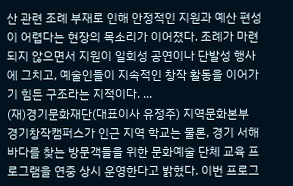산 관련 조례 부재로 인해 안정적인 지원과 예산 편성이 어렵다는 현장의 목소리가 이어졌다. 조례가 마련되지 않으면서 지원이 일회성 공연이나 단발성 행사에 그치고, 예술인들이 지속적인 창작 활동을 이어가기 힘든 구조라는 지적이다. ...
(재)경기문화재단(대표이사 유정주) 지역문화본부 경기창작캠퍼스가 인근 지역 학교는 물론, 경기 서해바다를 찾는 방문객들을 위한 문화예술 단체 교육 프로그램을 연중 상시 운영한다고 밝혔다. 이번 프로그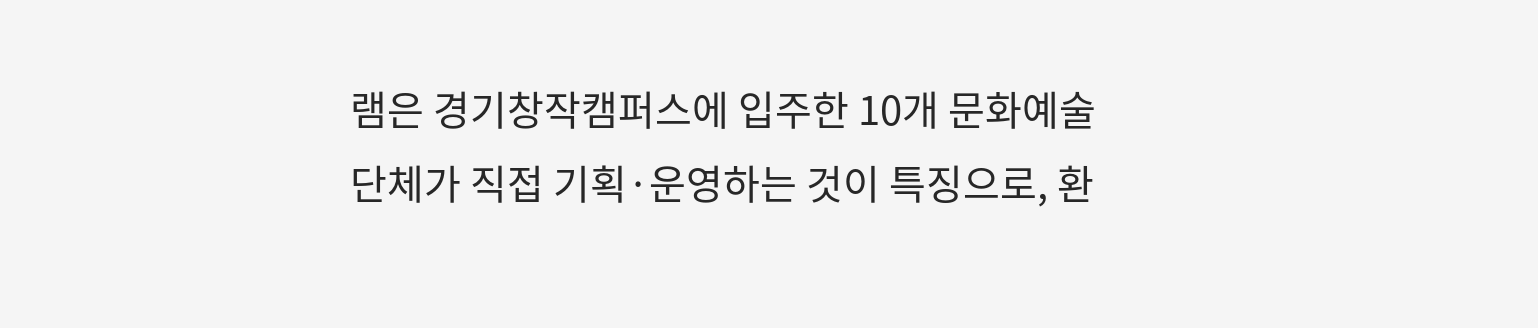램은 경기창작캠퍼스에 입주한 10개 문화예술 단체가 직접 기획·운영하는 것이 특징으로, 환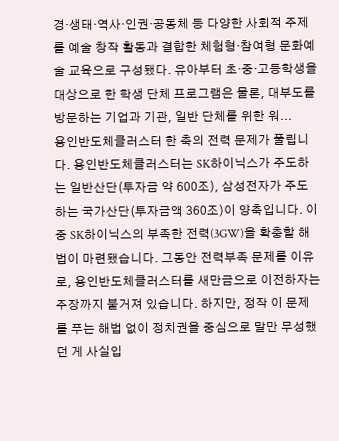경·생태·역사·인권·공동체 등 다양한 사회적 주제를 예술 창작 활동과 결합한 체험형·참여형 문화예술 교육으로 구성됐다. 유아부터 초·중·고등학생을 대상으로 한 학생 단체 프로그램은 물론, 대부도를 방문하는 기업과 기관, 일반 단체를 위한 워...
용인반도체클러스터 한 축의 전력 문제가 풀립니다. 용인반도체클러스터는 SK하이닉스가 주도하는 일반산단(투자금 약 600조), 삼성전자가 주도하는 국가산단(투자금액 360조)이 양축입니다. 이중 SK하이닉스의 부족한 전력(3GW)을 확충할 해법이 마련됐습니다. 그동안 전력부족 문제를 이유로, 용인반도체클러스터를 새만금으로 이전하자는 주장까지 불거져 있습니다. 하지만, 정작 이 문제를 푸는 해법 없이 정치권을 중심으로 말만 무성했던 게 사실입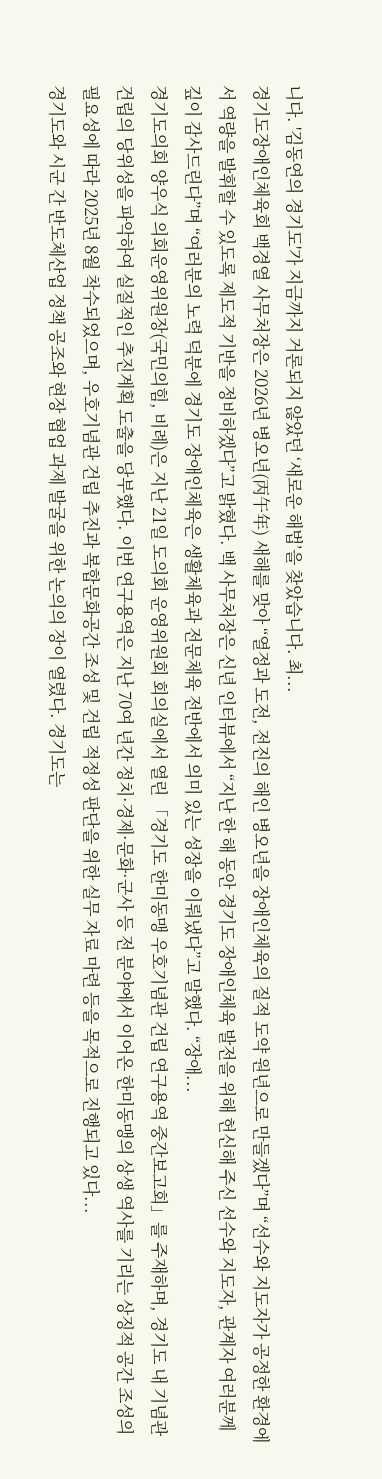니다. '김동연의 경기도'가 지금까지 거론되지 않았던 ‘새로운 해법’을 찾았습니다. 최...
경기도장애인체육회 백경열 사무처장은 2026년 병오년(丙午年) 새해를 맞아 “열정과 도전, 전진의 해인 병오년을 장애인체육의 질적 도약 원년으로 만들겠다”며 “선수와 지도자가 공정한 환경에서 역량을 발휘할 수 있도록 제도적 기반을 정비하겠다”고 밝혔다. 백 사무처장은 신년 인터뷰에서 “지난 한 해 동안 경기도 장애인체육 발전을 위해 헌신해 주신 선수와 지도자, 관계자 여러분께 깊이 감사드린다”며 “여러분의 노력 덕분에 경기도 장애인체육은 생활체육과 전문체육 전반에서 의미 있는 성장을 이뤄냈다”고 말했다. “장애...
경기도의회 양우식 의회운영위원장(국민의힘, 비례)은 지난 21일 도의회 운영위원회 회의실에서 열린 「경기도 한미동맹 우호기념관 건립 연구용역 중간보고회」를 주재하며, 경기도 내 기념관 건립의 당위성을 파악하여 실질적인 추진계획 도출을 당부했다. 이번 연구용역은 지난 70여 년간 정치·경제·문화·군사 등 전 분야에서 이어온 한미동맹의 상생 역사를 기리는 상징적 공간 조성의 필요성에 따라 2025년 8월 착수되었으며, 우호기념관 건립 추진과 복합문화공간 조성 및 건립 적정성 판단을 위한 실무 자료 마련 등을 목적으로 진행되고 있다...
경기도와 시군 간 반도체산업 정책 공조와 현장 협업 과제 발굴을 위한 논의의 장이 열렸다. 경기도는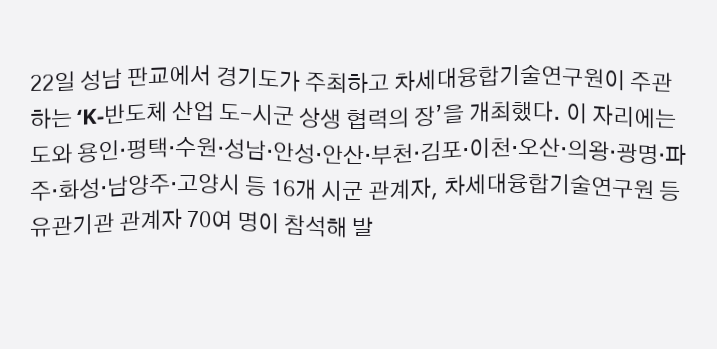22일 성남 판교에서 경기도가 주최하고 차세대융합기술연구원이 주관하는 ‘K-반도체 산업 도-시군 상생 협력의 장’을 개최했다. 이 자리에는 도와 용인·평택·수원·성남·안성·안산·부천·김포·이천·오산·의왕·광명·파주·화성·남양주·고양시 등 16개 시군 관계자, 차세대융합기술연구원 등 유관기관 관계자 70여 명이 참석해 발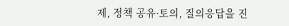제, 정책 공유·토의, 질의응답을 진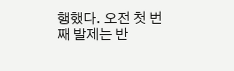행했다. 오전 첫 번째 발제는 반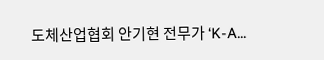도체산업협회 안기현 전무가 ‘K-A...